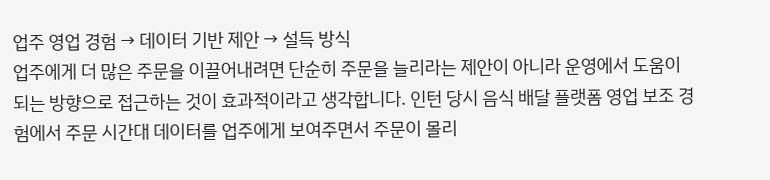업주 영업 경험 → 데이터 기반 제안 → 설득 방식
업주에게 더 많은 주문을 이끌어내려면 단순히 주문을 늘리라는 제안이 아니라 운영에서 도움이 되는 방향으로 접근하는 것이 효과적이라고 생각합니다. 인턴 당시 음식 배달 플랫폼 영업 보조 경험에서 주문 시간대 데이터를 업주에게 보여주면서 주문이 몰리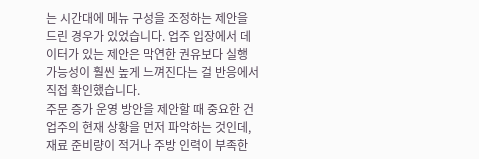는 시간대에 메뉴 구성을 조정하는 제안을 드린 경우가 있었습니다. 업주 입장에서 데이터가 있는 제안은 막연한 권유보다 실행 가능성이 훨씬 높게 느껴진다는 걸 반응에서 직접 확인했습니다.
주문 증가 운영 방안을 제안할 때 중요한 건 업주의 현재 상황을 먼저 파악하는 것인데, 재료 준비량이 적거나 주방 인력이 부족한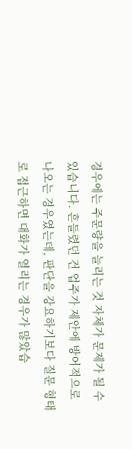경우에는 주문량을 늘리는 것 자체가 문제가 될 수 있습니다. 흔들렸던 건 업주가 제안에 방어적으로 나오는 경우였는데, 판단을 강요하기보다 질문 형태로 접근하면 대화가 열리는 경우가 많았습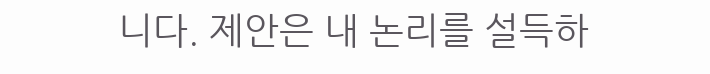니다. 제안은 내 논리를 설득하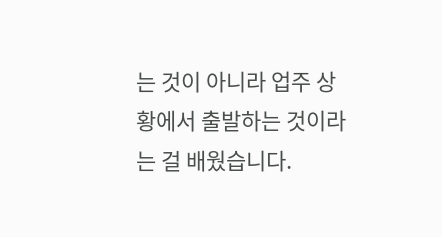는 것이 아니라 업주 상황에서 출발하는 것이라는 걸 배웠습니다.